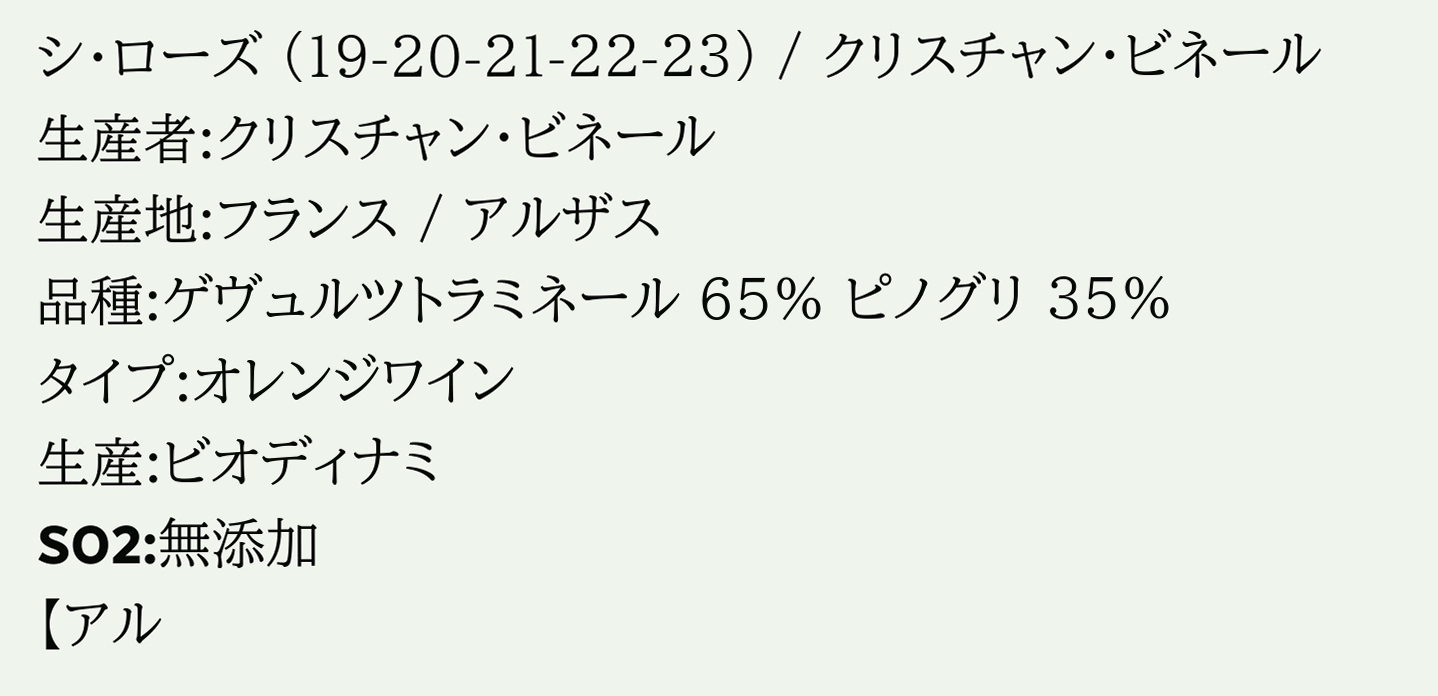シ・ローズ (19-20-21-22-23) / クリスチャン・ビネール
生産者:クリスチャン・ビネール
生産地:フランス / アルザス
品種:ゲヴュルツトラミネール 65% ピノグリ 35%
タイプ:オレンジワイン
生産:ビオディナミ
SO2:無添加
【アル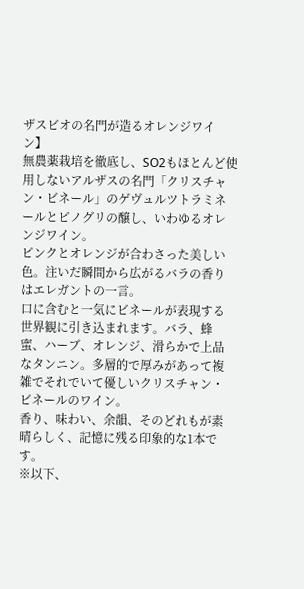ザスビオの名門が造るオレンジワイン】
無農薬栽培を徹底し、SO2もほとんど使用しないアルザスの名門「クリスチャン・ビネール」のゲヴュルツトラミネールとピノグリの醸し、いわゆるオレンジワイン。
ピンクとオレンジが合わさった美しい色。注いだ瞬間から広がるバラの香りはエレガントの一言。
口に含むと一気にビネールが表現する世界観に引き込まれます。バラ、蜂蜜、ハーブ、オレンジ、滑らかで上品なタンニン。多層的で厚みがあって複雑でそれでいて優しいクリスチャン・ビネールのワイン。
香り、味わい、余韻、そのどれもが素晴らしく、記憶に残る印象的な1本です。
※以下、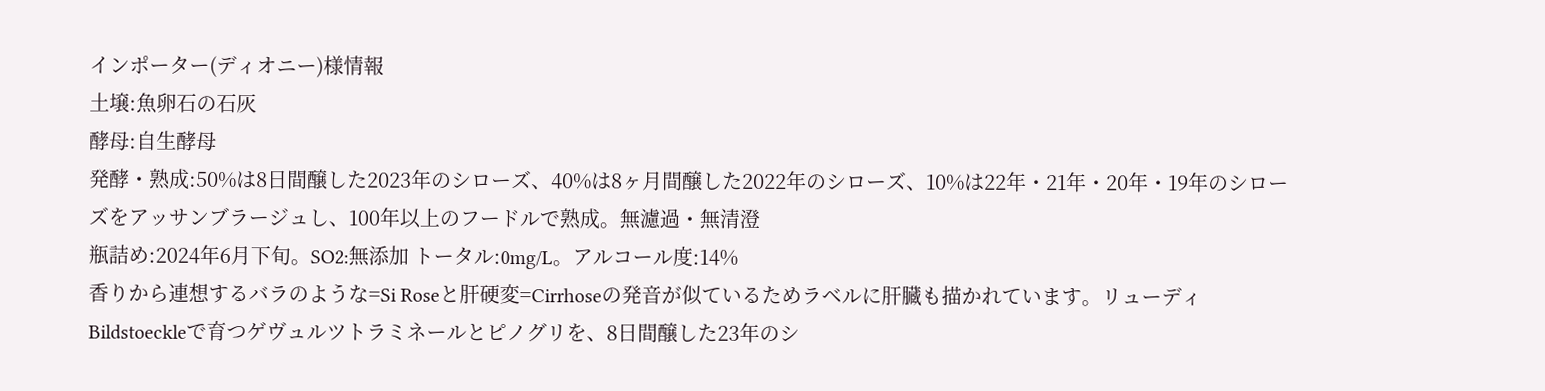インポーター(ディオニー)様情報
土壌:魚卵石の石灰
酵母:自生酵母
発酵・熟成:50%は8日間醸した2023年のシローズ、40%は8ヶ月間醸した2022年のシローズ、10%は22年・21年・20年・19年のシローズをアッサンブラージュし、100年以上のフードルで熟成。無濾過・無清澄
瓶詰め:2024年6月下旬。SO2:無添加 トータル:0mg/L。アルコール度:14%
香りから連想するバラのような=Si Roseと肝硬変=Cirrhoseの発音が似ているためラベルに肝臓も描かれています。リューディBildstoeckleで育つゲヴュルツトラミネールとピノグリを、8日間醸した23年のシ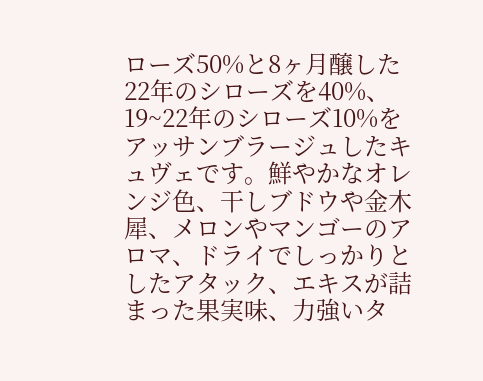ローズ50%と8ヶ月醸した22年のシローズを40%、19~22年のシローズ10%をアッサンブラージュしたキュヴェです。鮮やかなオレンジ色、干しブドウや金木犀、メロンやマンゴーのアロマ、ドライでしっかりとしたアタック、エキスが詰まった果実味、力強いタ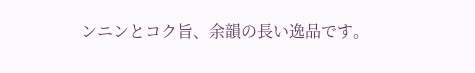ンニンとコク旨、余韻の長い逸品です。